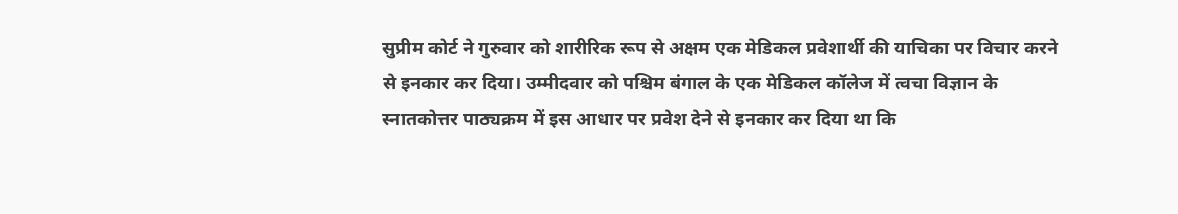सुप्रीम कोर्ट ने गुरुवार को शारीरिक रूप से अक्षम एक मेडिकल प्रवेशार्थी की याचिका पर विचार करने से इनकार कर दिया। उम्मीदवार को पश्चिम बंगाल के एक मेडिकल कॉलेज में त्वचा विज्ञान के स्नातकोत्तर पाठ्यक्रम में इस आधार पर प्रवेश देने से इनकार कर दिया था कि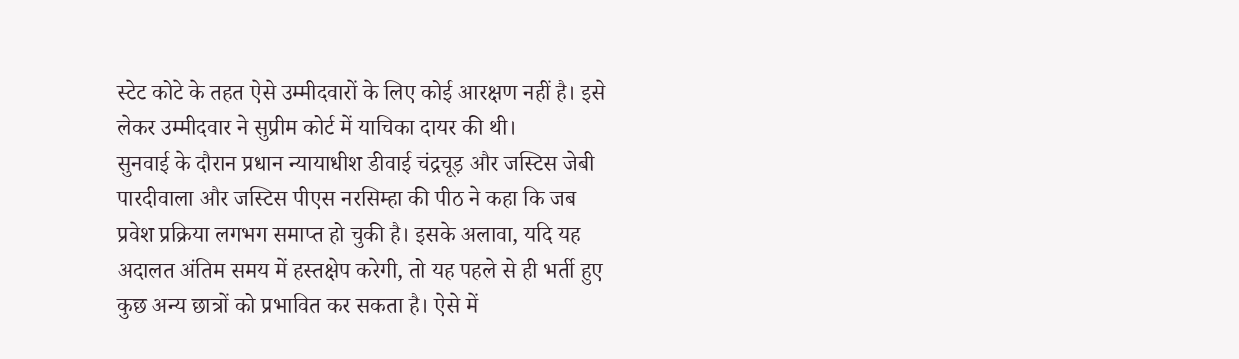स्टेट कोटे के तहत ऐसे उम्मीदवारों के लिए कोई आरक्षण नहीं है। इसे लेकर उम्मीदवार ने सुप्रीम कोर्ट में याचिका दायर की थी।
सुनवाई के दौरान प्रधान न्यायाधीश डीवाई चंद्रचूड़ और जस्टिस जेबी पारदीवाला और जस्टिस पीएस नरसिम्हा की पीठ ने कहा कि जब प्रवेश प्रक्रिया लगभग समाप्त हो चुकी है। इसके अलावा, यदि यह अदालत अंतिम समय में हस्तक्षेप करेगी, तो यह पहले से ही भर्ती हुए कुछ अन्य छात्रों को प्रभावित कर सकता है। ऐसे में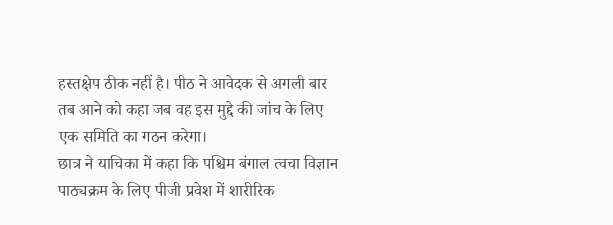हस्तक्षेप ठीक नहीं है। पीठ ने आवेदक से अगली बार तब आने को कहा जब वह इस मुद्दे की जांच के लिए एक समिति का गठन करेगा।
छात्र ने याचिका में कहा कि पश्चिम बंगाल त्वचा विज्ञान पाठ्यक्रम के लिए पीजी प्रवेश में शारीरिक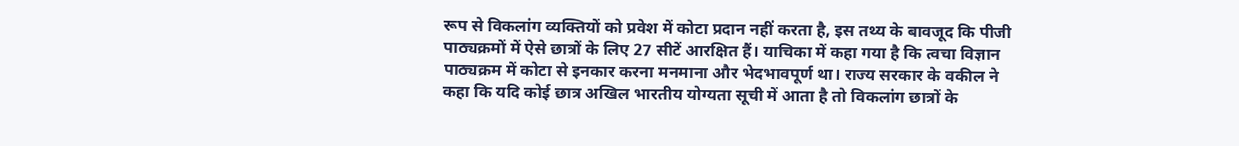रूप से विकलांग व्यक्तियों को प्रवेश में कोटा प्रदान नहीं करता है, इस तथ्य के बावजूद कि पीजी पाठ्यक्रमों में ऐसे छात्रों के लिए 27 सीटें आरक्षित हैं। याचिका में कहा गया है कि त्वचा विज्ञान पाठ्यक्रम में कोटा से इनकार करना मनमाना और भेदभावपूर्ण था। राज्य सरकार के वकील ने कहा कि यदि कोई छात्र अखिल भारतीय योग्यता सूची में आता है तो विकलांग छात्रों के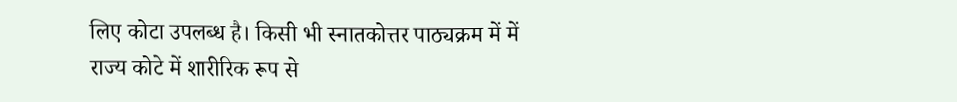लिए कोटा उपलब्ध है। किसी भी स्नातकोत्तर पाठ्यक्रम में में राज्य कोटे में शारीरिक रूप से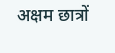अक्षम छात्रों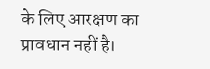के लिए आरक्षण का प्रावधान नहीं है।